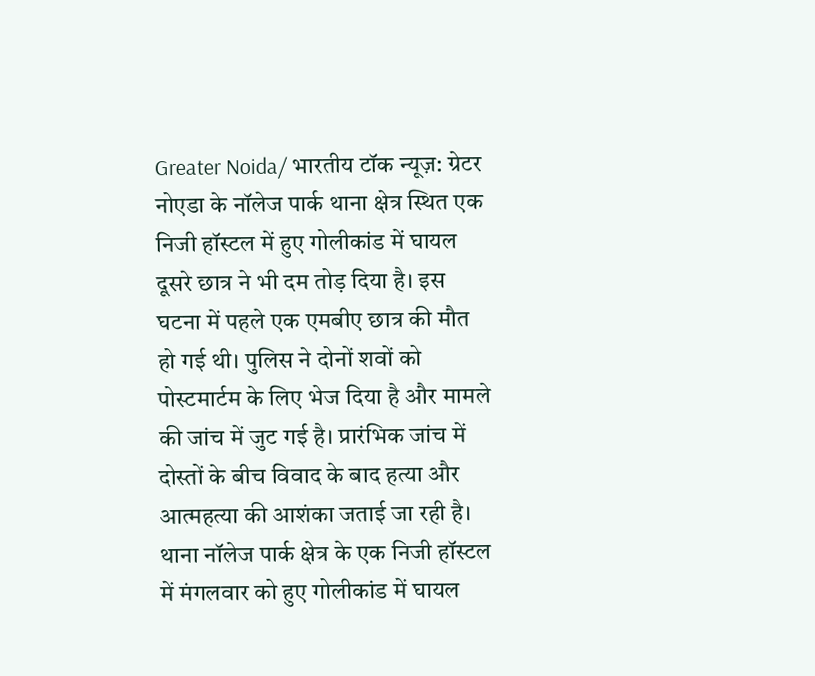Greater Noida/ भारतीय टॉक न्यूज़: ग्रेटर नोएडा के नॉलेज पार्क थाना क्षेत्र स्थित एक निजी हॉस्टल में हुए गोलीकांड में घायल दूसरे छात्र ने भी दम तोड़ दिया है। इस घटना में पहले एक एमबीए छात्र की मौत हो गई थी। पुलिस ने दोनों शवों को पोस्टमार्टम के लिए भेज दिया है और मामले की जांच में जुट गई है। प्रारंभिक जांच में दोस्तों के बीच विवाद के बाद हत्या और आत्महत्या की आशंका जताई जा रही है।
थाना नॉलेज पार्क क्षेत्र के एक निजी हॉस्टल में मंगलवार को हुए गोलीकांड में घायल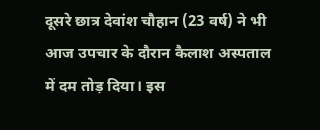दूसरे छात्र देवांश चौहान (23 वर्ष) ने भी आज उपचार के दौरान कैलाश अस्पताल में दम तोड़ दिया। इस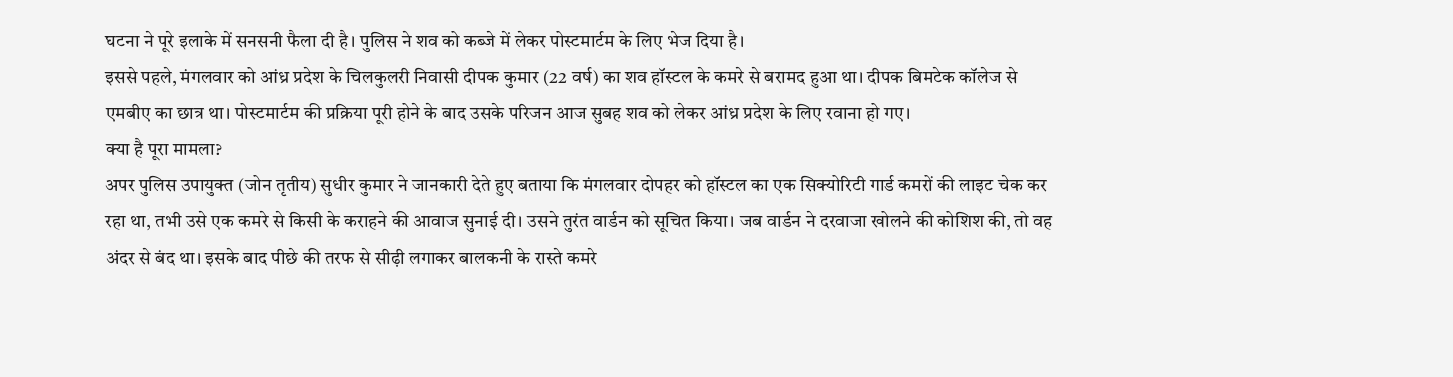घटना ने पूरे इलाके में सनसनी फैला दी है। पुलिस ने शव को कब्जे में लेकर पोस्टमार्टम के लिए भेज दिया है।
इससे पहले, मंगलवार को आंध्र प्रदेश के चिलकुलरी निवासी दीपक कुमार (22 वर्ष) का शव हॉस्टल के कमरे से बरामद हुआ था। दीपक बिमटेक कॉलेज से एमबीए का छात्र था। पोस्टमार्टम की प्रक्रिया पूरी होने के बाद उसके परिजन आज सुबह शव को लेकर आंध्र प्रदेश के लिए रवाना हो गए।
क्या है पूरा मामला?
अपर पुलिस उपायुक्त (जोन तृतीय) सुधीर कुमार ने जानकारी देते हुए बताया कि मंगलवार दोपहर को हॉस्टल का एक सिक्योरिटी गार्ड कमरों की लाइट चेक कर रहा था, तभी उसे एक कमरे से किसी के कराहने की आवाज सुनाई दी। उसने तुरंत वार्डन को सूचित किया। जब वार्डन ने दरवाजा खोलने की कोशिश की, तो वह अंदर से बंद था। इसके बाद पीछे की तरफ से सीढ़ी लगाकर बालकनी के रास्ते कमरे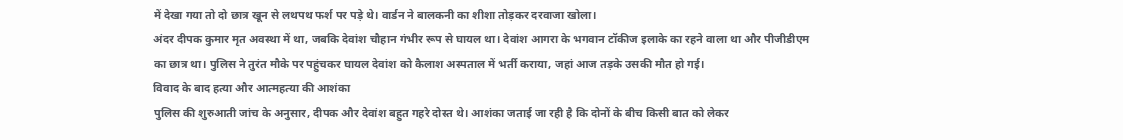में देखा गया तो दो छात्र खून से लथपथ फर्श पर पड़े थे। वार्डन ने बालकनी का शीशा तोड़कर दरवाजा खोला।
अंदर दीपक कुमार मृत अवस्था में था, जबकि देवांश चौहान गंभीर रूप से घायल था। देवांश आगरा के भगवान टॉकीज इलाके का रहने वाला था और पीजीडीएम का छात्र था। पुलिस ने तुरंत मौके पर पहुंचकर घायल देवांश को कैलाश अस्पताल में भर्ती कराया, जहां आज तड़के उसकी मौत हो गई।
विवाद के बाद हत्या और आत्महत्या की आशंका
पुलिस की शुरुआती जांच के अनुसार, दीपक और देवांश बहुत गहरे दोस्त थे। आशंका जताई जा रही है कि दोनों के बीच किसी बात को लेकर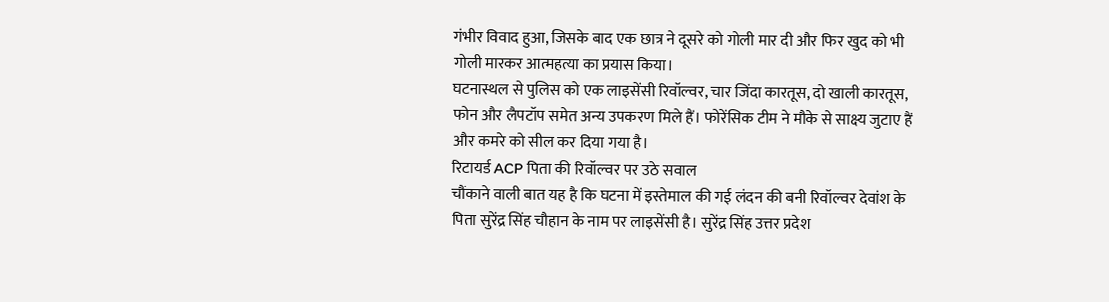गंभीर विवाद हुआ, जिसके बाद एक छात्र ने दूसरे को गोली मार दी और फिर खुद को भी गोली मारकर आत्महत्या का प्रयास किया।
घटनास्थल से पुलिस को एक लाइसेंसी रिवॉल्वर, चार जिंदा कारतूस, दो खाली कारतूस, फोन और लैपटॉप समेत अन्य उपकरण मिले हैं। फोरेंसिक टीम ने मौके से साक्ष्य जुटाए हैं और कमरे को सील कर दिया गया है।
रिटायर्ड ACP पिता की रिवॉल्वर पर उठे सवाल
चौंकाने वाली बात यह है कि घटना में इस्तेमाल की गई लंदन की बनी रिवॉल्वर देवांश के पिता सुरेंद्र सिंह चौहान के नाम पर लाइसेंसी है। सुरेंद्र सिंह उत्तर प्रदेश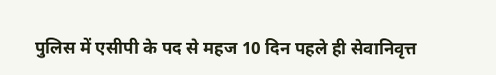पुलिस में एसीपी के पद से महज 10 दिन पहले ही सेवानिवृत्त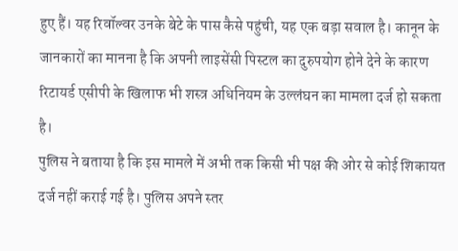हुए हैं। यह रिवॉल्वर उनके बेटे के पास कैसे पहुंची, यह एक बड़ा सवाल है। कानून के जानकारों का मानना है कि अपनी लाइसेंसी पिस्टल का दुरुपयोग होने देने के कारण रिटायर्ड एसीपी के खिलाफ भी शस्त्र अधिनियम के उल्लंघन का मामला दर्ज हो सकता है।
पुलिस ने बताया है कि इस मामले में अभी तक किसी भी पक्ष की ओर से कोई शिकायत दर्ज नहीं कराई गई है। पुलिस अपने स्तर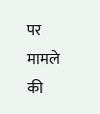पर मामले की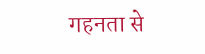गहनता से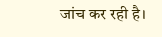जांच कर रही है।